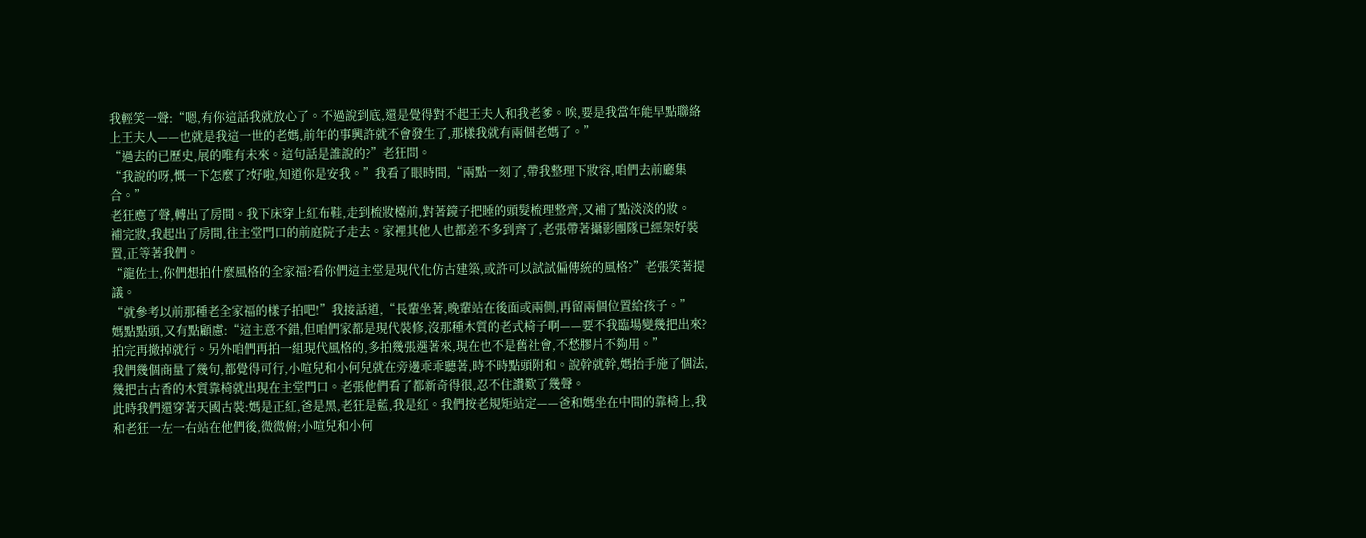我輕笑一聲:“嗯,有你這話我就放心了。不過說到底,還是覺得對不起王夫人和我老爹。唉,要是我當年能早點聯絡上王夫人——也就是我這一世的老媽,前年的事興許就不會發生了,那樣我就有兩個老媽了。”
“過去的已歷史,展的唯有未來。這句話是誰說的?”老狂問。
“我說的呀,慨一下怎麼了?好啦,知道你是安我。”我看了眼時間,“兩點一刻了,帶我整理下妝容,咱們去前廳集合。”
老狂應了聲,轉出了房間。我下床穿上紅布鞋,走到梳妝檯前,對著鏡子把睡的頭髮梳理整齊,又補了點淡淡的妝。
補完妝,我起出了房間,往主堂門口的前庭院子走去。家裡其他人也都差不多到齊了,老張帶著攝影團隊已經架好裝置,正等著我們。
“龍佐士,你們想拍什麼風格的全家福?看你們這主堂是現代化仿古建築,或許可以試試偏傳統的風格?”老張笑著提議。
“就參考以前那種老全家福的樣子拍吧!”我接話道,“長輩坐著,晚輩站在後面或兩側,再留兩個位置給孩子。”
媽點點頭,又有點顧慮:“這主意不錯,但咱們家都是現代裝修,沒那種木質的老式椅子啊——要不我臨場變幾把出來?拍完再撤掉就行。另外咱們再拍一組現代風格的,多拍幾張選著來,現在也不是舊社會,不愁膠片不夠用。”
我們幾個商量了幾句,都覺得可行,小喧兒和小何兒就在旁邊乖乖聽著,時不時點頭附和。說幹就幹,媽抬手施了個法,幾把古古香的木質靠椅就出現在主堂門口。老張他們看了都新奇得很,忍不住讚歎了幾聲。
此時我們還穿著天國古裝:媽是正紅,爸是黑,老狂是藍,我是紅。我們按老規矩站定——爸和媽坐在中間的靠椅上,我和老狂一左一右站在他們後,微微俯;小喧兒和小何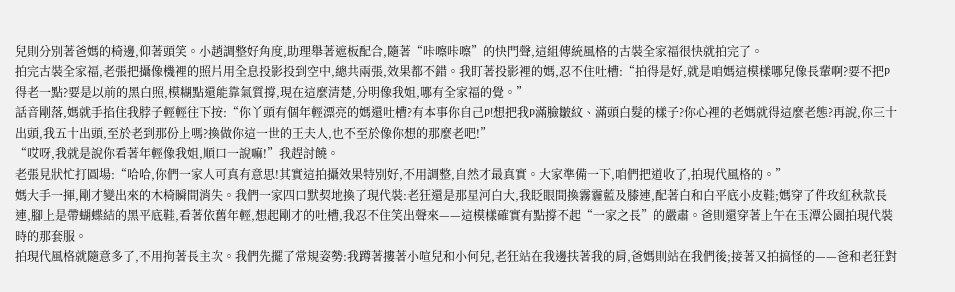兒則分別著爸媽的椅邊,仰著頭笑。小趙調整好角度,助理舉著遮板配合,隨著“咔嚓咔嚓”的快門聲,這組傳統風格的古裝全家福很快就拍完了。
拍完古裝全家福,老張把攝像機裡的照片用全息投影投到空中,總共兩張,效果都不錯。我盯著投影裡的媽,忍不住吐槽:“拍得是好,就是咱媽這模樣哪兒像長輩啊?要不把P得老一點?要是以前的黑白照,模糊點還能靠氣質撐,現在這麼清楚,分明像我姐,哪有全家福的覺。”
話音剛落,媽就手掐住我脖子輕輕往下按:“你丫頭有個年輕漂亮的媽還吐槽?有本事你自己P!想把我P滿臉皺紋、滿頭白髮的樣子?你心裡的老媽就得這麼老態?再說,你三十出頭,我五十出頭,至於老到那份上嗎?換做你這一世的王夫人,也不至於像你想的那麼老吧!”
“哎呀,我就是說你看著年輕像我姐,順口一說嘛!”我趕討饒。
老張見狀忙打圓場:“哈哈,你們一家人可真有意思!其實這拍攝效果特別好,不用調整,自然才最真實。大家準備一下,咱們把道收了,拍現代風格的。”
媽大手一揮,剛才變出來的木椅瞬間消失。我們一家四口默契地換了現代裝:老狂還是那星河白大,我眨眼間換霧霾藍及膝連,配著白和白平底小皮鞋;媽穿了件玫紅秋款長連,腳上是帶蝴蝶結的黑平底鞋,看著依舊年輕,想起剛才的吐槽,我忍不住笑出聲來——這模樣確實有點撐不起“一家之長”的嚴肅。爸則還穿著上午在玉潭公園拍現代裝時的那套服。
拍現代風格就隨意多了,不用拘著長主次。我們先擺了常規姿勢:我蹲著摟著小喧兒和小何兒,老狂站在我邊扶著我的肩,爸媽則站在我們後;接著又拍搞怪的——爸和老狂對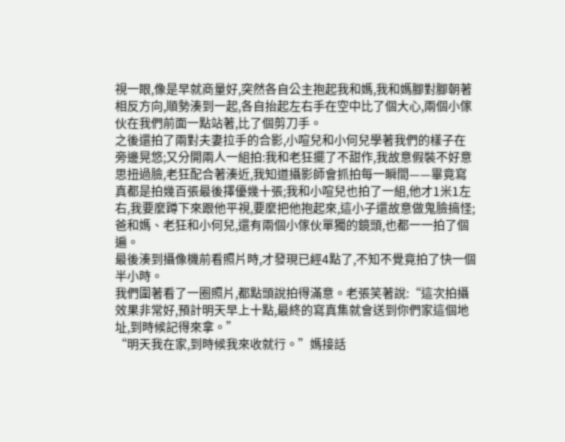視一眼,像是早就商量好,突然各自公主抱起我和媽,我和媽腳對腳朝著相反方向,順勢湊到一起,各自抬起左右手在空中比了個大心,兩個小傢伙在我們前面一點站著,比了個剪刀手。
之後還拍了兩對夫妻拉手的合影,小喧兒和小何兒學著我們的樣子在旁邊晃悠;又分開兩人一組拍:我和老狂擺了不甜作,我故意假裝不好意思扭過臉,老狂配合著湊近,我知道攝影師會抓拍每一瞬間——畢竟寫真都是拍幾百張最後擇優幾十張;我和小喧兒也拍了一組,他才1米1左右,我要麼蹲下來跟他平視,要麼把他抱起來,這小子還故意做鬼臉搞怪;爸和媽、老狂和小何兒,還有兩個小傢伙單獨的鏡頭,也都一一拍了個遍。
最後湊到攝像機前看照片時,才發現已經4點了,不知不覺竟拍了快一個半小時。
我們圍著看了一圈照片,都點頭說拍得滿意。老張笑著說:“這次拍攝效果非常好,預計明天早上十點,最終的寫真集就會送到你們家這個地址,到時候記得來拿。”
“明天我在家,到時候我來收就行。”媽接話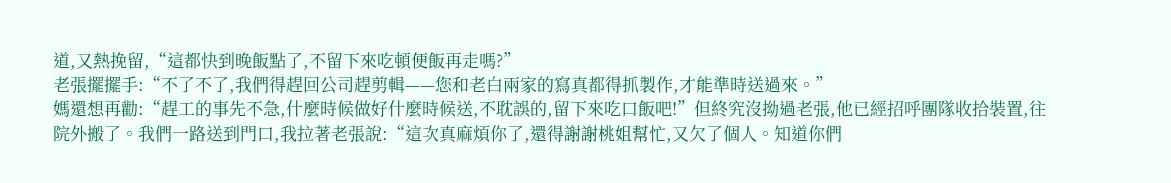道,又熱挽留,“這都快到晚飯點了,不留下來吃頓便飯再走嗎?”
老張擺擺手:“不了不了,我們得趕回公司趕剪輯——您和老白兩家的寫真都得抓製作,才能準時送過來。”
媽還想再勸:“趕工的事先不急,什麼時候做好什麼時候送,不耽誤的,留下來吃口飯吧!”但終究沒拗過老張,他已經招呼團隊收拾裝置,往院外搬了。我們一路送到門口,我拉著老張說:“這次真麻煩你了,還得謝謝桃姐幫忙,又欠了個人。知道你們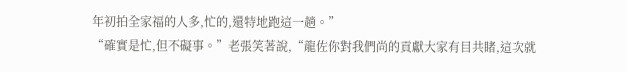年初拍全家福的人多,忙的,還特地跑這一趟。”
“確實是忙,但不礙事。”老張笑著說,“龍佐你對我們尚的貢獻大家有目共睹,這次就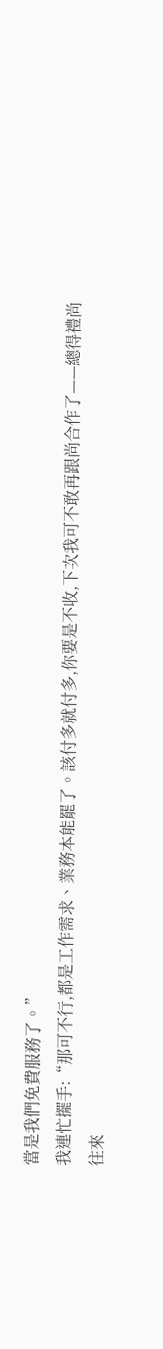當是我們免費服務了。”
我連忙擺手:“那可不行,都是工作需求、業務本能罷了。該付多就付多,你要是不收,下次我可不敢再跟尚合作了——總得禮尚往來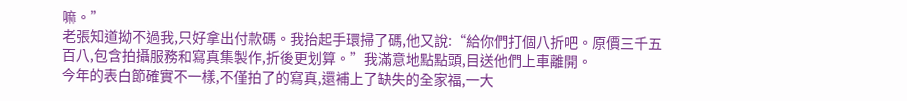嘛。”
老張知道拗不過我,只好拿出付款碼。我抬起手環掃了碼,他又說:“給你們打個八折吧。原價三千五百八,包含拍攝服務和寫真集製作,折後更划算。”我滿意地點點頭,目送他們上車離開。
今年的表白節確實不一樣,不僅拍了的寫真,還補上了缺失的全家福,一大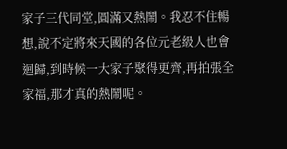家子三代同堂,圓滿又熱鬧。我忍不住暢想,說不定將來天國的各位元老級人也會迴歸,到時候一大家子聚得更齊,再拍張全家福,那才真的熱鬧呢。